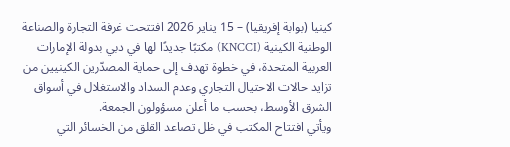كينيا (بوابة إفريقيا) – 15 يناير 2026 افتتحت غرفة التجارة والصناعة الوطنية الكينية (KNCCI) مكتبًا جديدًا لها في دبي بدولة الإمارات العربية المتحدة، في خطوة تهدف إلى حماية المصدّرين الكينيين من تزايد حالات الاحتيال التجاري وعدم السداد والاستغلال في أسواق الشرق الأوسط، بحسب ما أعلن مسؤولون الجمعة.
ويأتي افتتاح المكتب في ظل تصاعد القلق من الخسائر التي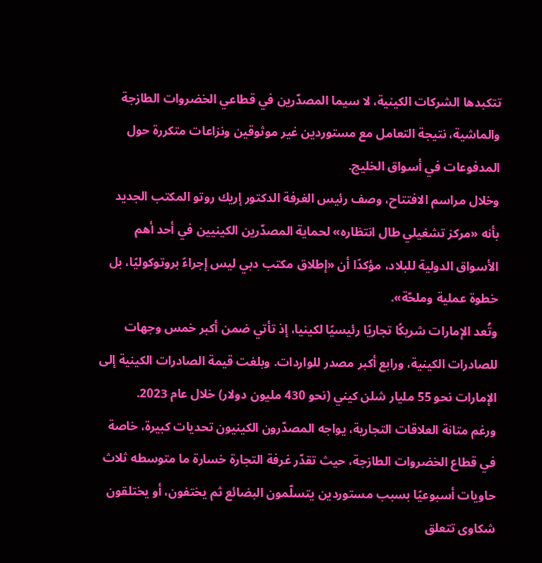تتكبدها الشركات الكينية، لا سيما المصدّرين في قطاعي الخضروات الطازجة والماشية، نتيجة التعامل مع مستوردين غير موثوقين ونزاعات متكررة حول المدفوعات في أسواق الخليج.
وخلال مراسم الافتتاح، وصف رئيس الغرفة الدكتور إريك روتو المكتب الجديد بأنه «مركز تشغيلي طال انتظاره» لحماية المصدّرين الكينيين في أحد أهم الأسواق الدولية للبلاد، مؤكدًا أن «إطلاق مكتب دبي ليس إجراءً بروتوكوليًا، بل خطوة عملية وملحّة».
وتُعد الإمارات شريكًا تجاريًا رئيسيًا لكينيا، إذ تأتي ضمن أكبر خمس وجهات للصادرات الكينية، ورابع أكبر مصدر للواردات. وبلغت قيمة الصادرات الكينية إلى الإمارات نحو 55 مليار شلن كيني (نحو 430 مليون دولار) خلال عام 2023.
ورغم متانة العلاقات التجارية، يواجه المصدّرون الكينيون تحديات كبيرة، خاصة في قطاع الخضروات الطازجة، حيث تقدّر غرفة التجارة خسارة ما متوسطه ثلاث حاويات أسبوعيًا بسبب مستوردين يتسلّمون البضائع ثم يختفون، أو يختلقون شكاوى تتعلق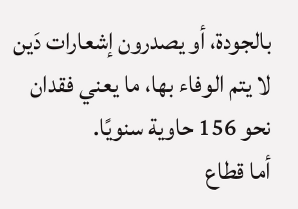بالجودة، أو يصدرون إشعارات دَين لا يتم الوفاء بها، ما يعني فقدان نحو 156 حاوية سنويًا.
أما قطاع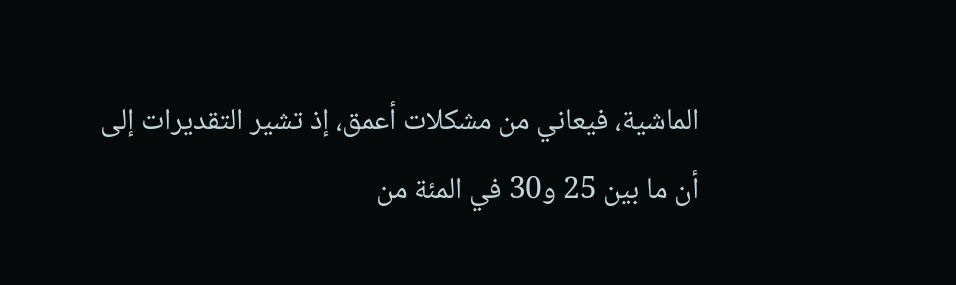الماشية، فيعاني من مشكلات أعمق، إذ تشير التقديرات إلى أن ما بين 25 و30 في المئة من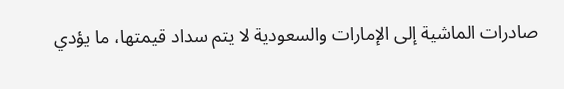صادرات الماشية إلى الإمارات والسعودية لا يتم سداد قيمتها، ما يؤدي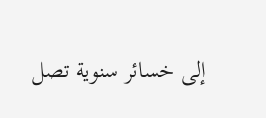إلى خسائر سنوية تصل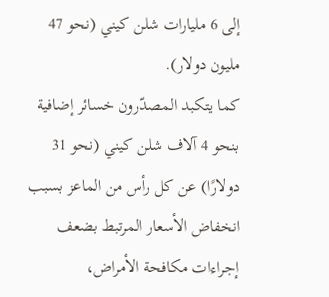إلى 6 مليارات شلن كيني (نحو 47 مليون دولار).
كما يتكبد المصدّرون خسائر إضافية بنحو 4 آلاف شلن كيني (نحو 31 دولارًا) عن كل رأس من الماعز بسبب انخفاض الأسعار المرتبط بضعف إجراءات مكافحة الأمراض،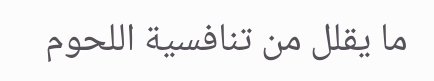ما يقلل من تنافسية اللحوم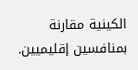الكينية مقارنة بمنافسين إقليميين.